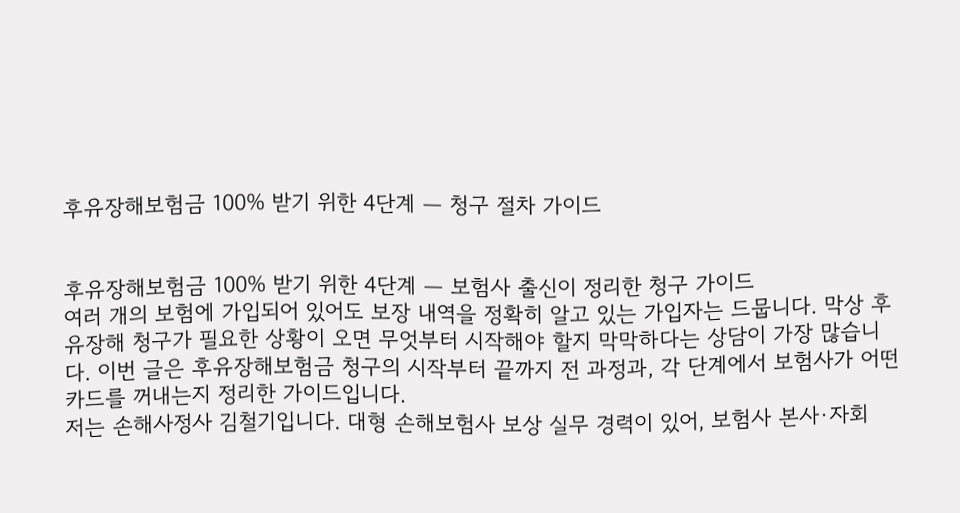후유장해보험금 100% 받기 위한 4단계 — 청구 절차 가이드


후유장해보험금 100% 받기 위한 4단계 — 보험사 출신이 정리한 청구 가이드
여러 개의 보험에 가입되어 있어도 보장 내역을 정확히 알고 있는 가입자는 드뭅니다. 막상 후유장해 청구가 필요한 상황이 오면 무엇부터 시작해야 할지 막막하다는 상담이 가장 많습니다. 이번 글은 후유장해보험금 청구의 시작부터 끝까지 전 과정과, 각 단계에서 보험사가 어떤 카드를 꺼내는지 정리한 가이드입니다.
저는 손해사정사 김철기입니다. 대형 손해보험사 보상 실무 경력이 있어, 보험사 본사·자회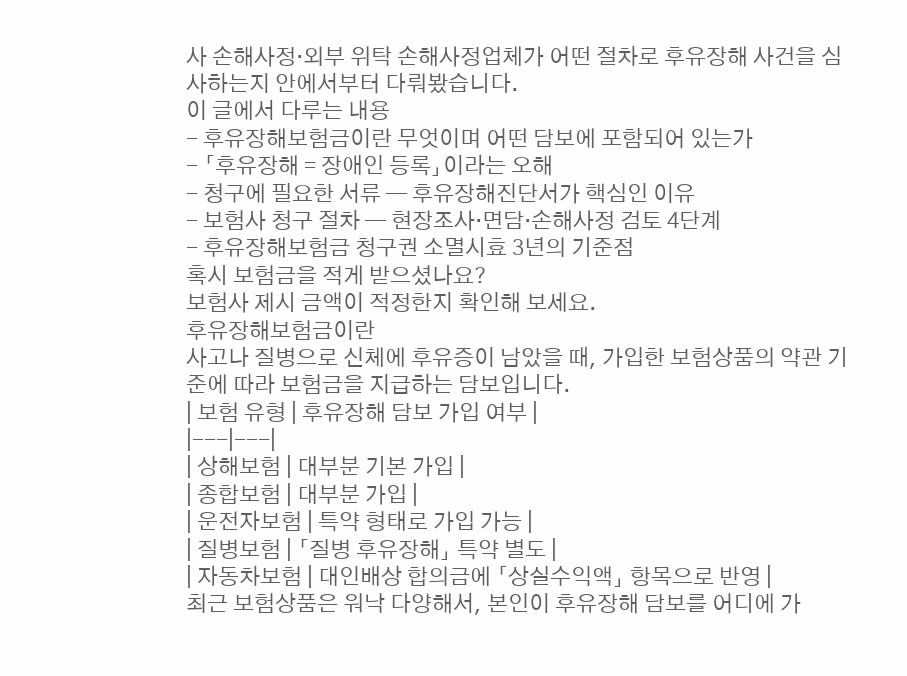사 손해사정·외부 위탁 손해사정업체가 어떤 절차로 후유장해 사건을 심사하는지 안에서부터 다뤄봤습니다.
이 글에서 다루는 내용
- 후유장해보험금이란 무엇이며 어떤 담보에 포함되어 있는가
- 「후유장해 = 장애인 등록」이라는 오해
- 청구에 필요한 서류 — 후유장해진단서가 핵심인 이유
- 보험사 청구 절차 — 현장조사·면담·손해사정 검토 4단계
- 후유장해보험금 청구권 소멸시효 3년의 기준점
혹시 보험금을 적게 받으셨나요?
보험사 제시 금액이 적정한지 확인해 보세요.
후유장해보험금이란
사고나 질병으로 신체에 후유증이 남았을 때, 가입한 보험상품의 약관 기준에 따라 보험금을 지급하는 담보입니다.
| 보험 유형 | 후유장해 담보 가입 여부 |
|---|---|
| 상해보험 | 대부분 기본 가입 |
| 종합보험 | 대부분 가입 |
| 운전자보험 | 특약 형태로 가입 가능 |
| 질병보험 | 「질병 후유장해」 특약 별도 |
| 자동차보험 | 대인배상 합의금에 「상실수익액」 항목으로 반영 |
최근 보험상품은 워낙 다양해서, 본인이 후유장해 담보를 어디에 가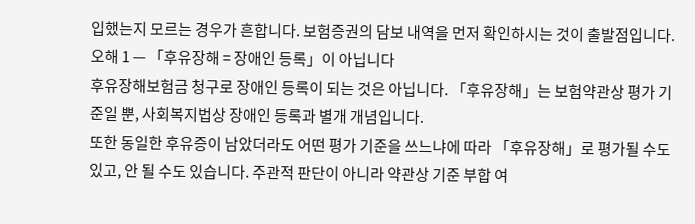입했는지 모르는 경우가 흔합니다. 보험증권의 담보 내역을 먼저 확인하시는 것이 출발점입니다.
오해 1 — 「후유장해 = 장애인 등록」이 아닙니다
후유장해보험금 청구로 장애인 등록이 되는 것은 아닙니다. 「후유장해」는 보험약관상 평가 기준일 뿐, 사회복지법상 장애인 등록과 별개 개념입니다.
또한 동일한 후유증이 남았더라도 어떤 평가 기준을 쓰느냐에 따라 「후유장해」로 평가될 수도 있고, 안 될 수도 있습니다. 주관적 판단이 아니라 약관상 기준 부합 여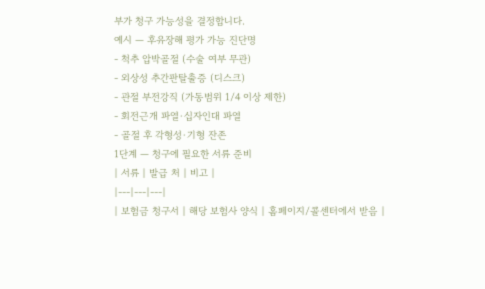부가 청구 가능성을 결정합니다.
예시 — 후유장해 평가 가능 진단명
- 척추 압박골절 (수술 여부 무관)
- 외상성 추간판탈출증 (디스크)
- 관절 부전강직 (가동범위 1/4 이상 제한)
- 회전근개 파열·십자인대 파열
- 골절 후 각형성·기형 잔존
1단계 — 청구에 필요한 서류 준비
| 서류 | 발급 처 | 비고 |
|---|---|---|
| 보험금 청구서 | 해당 보험사 양식 | 홈페이지/콜센터에서 받음 |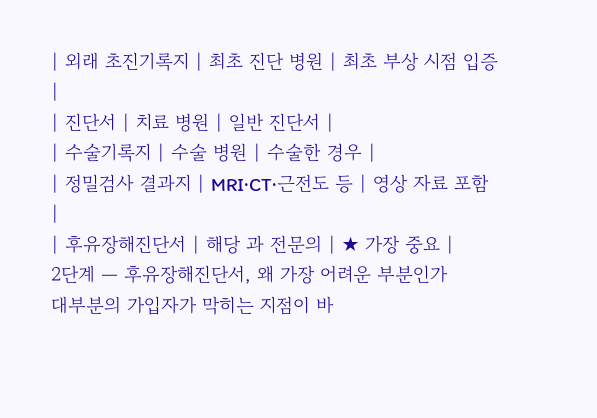| 외래 초진기록지 | 최초 진단 병원 | 최초 부상 시점 입증 |
| 진단서 | 치료 병원 | 일반 진단서 |
| 수술기록지 | 수술 병원 | 수술한 경우 |
| 정밀검사 결과지 | MRI·CT·근전도 등 | 영상 자료 포함 |
| 후유장해진단서 | 해당 과 전문의 | ★ 가장 중요 |
2단계 — 후유장해진단서, 왜 가장 어려운 부분인가
대부분의 가입자가 막히는 지점이 바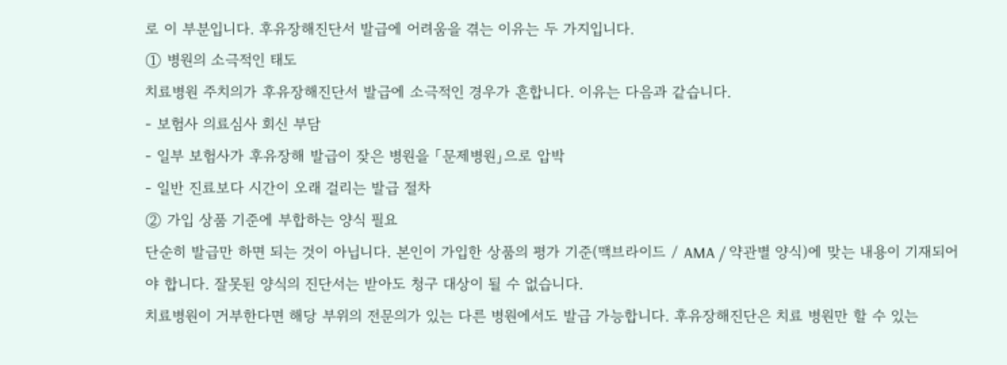로 이 부분입니다. 후유장해진단서 발급에 어려움을 겪는 이유는 두 가지입니다.
① 병원의 소극적인 태도
치료병원 주치의가 후유장해진단서 발급에 소극적인 경우가 흔합니다. 이유는 다음과 같습니다.
- 보험사 의료심사 회신 부담
- 일부 보험사가 후유장해 발급이 잦은 병원을 「문제병원」으로 압박
- 일반 진료보다 시간이 오래 걸리는 발급 절차
② 가입 상품 기준에 부합하는 양식 필요
단순히 발급만 하면 되는 것이 아닙니다. 본인이 가입한 상품의 평가 기준(맥브라이드 / AMA / 약관별 양식)에 맞는 내용이 기재되어야 합니다. 잘못된 양식의 진단서는 받아도 청구 대상이 될 수 없습니다.
치료병원이 거부한다면 해당 부위의 전문의가 있는 다른 병원에서도 발급 가능합니다. 후유장해진단은 치료 병원만 할 수 있는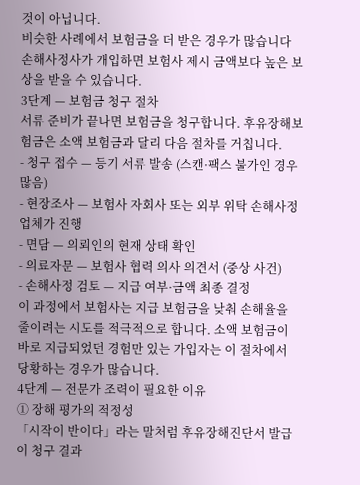것이 아닙니다.
비슷한 사례에서 보험금을 더 받은 경우가 많습니다
손해사정사가 개입하면 보험사 제시 금액보다 높은 보상을 받을 수 있습니다.
3단계 — 보험금 청구 절차
서류 준비가 끝나면 보험금을 청구합니다. 후유장해보험금은 소액 보험금과 달리 다음 절차를 거칩니다.
- 청구 접수 — 등기 서류 발송 (스캔·팩스 불가인 경우 많음)
- 현장조사 — 보험사 자회사 또는 외부 위탁 손해사정업체가 진행
- 면담 — 의뢰인의 현재 상태 확인
- 의료자문 — 보험사 협력 의사 의견서 (중상 사건)
- 손해사정 검토 — 지급 여부·금액 최종 결정
이 과정에서 보험사는 지급 보험금을 낮춰 손해율을 줄이려는 시도를 적극적으로 합니다. 소액 보험금이 바로 지급되었던 경험만 있는 가입자는 이 절차에서 당황하는 경우가 많습니다.
4단계 — 전문가 조력이 필요한 이유
① 장해 평가의 적정성
「시작이 반이다」라는 말처럼 후유장해진단서 발급이 청구 결과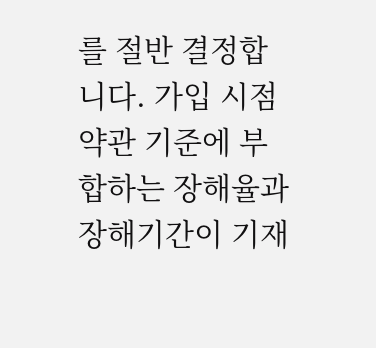를 절반 결정합니다. 가입 시점 약관 기준에 부합하는 장해율과 장해기간이 기재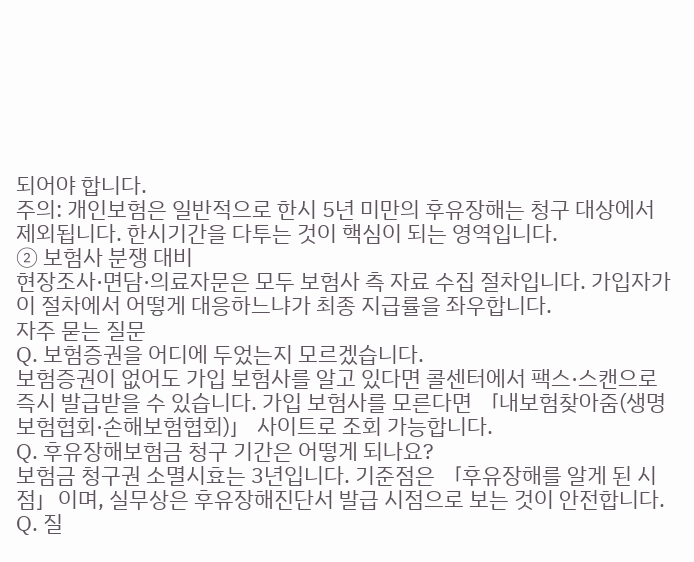되어야 합니다.
주의: 개인보험은 일반적으로 한시 5년 미만의 후유장해는 청구 대상에서 제외됩니다. 한시기간을 다투는 것이 핵심이 되는 영역입니다.
② 보험사 분쟁 대비
현장조사·면담·의료자문은 모두 보험사 측 자료 수집 절차입니다. 가입자가 이 절차에서 어떻게 대응하느냐가 최종 지급률을 좌우합니다.
자주 묻는 질문
Q. 보험증권을 어디에 두었는지 모르겠습니다.
보험증권이 없어도 가입 보험사를 알고 있다면 콜센터에서 팩스·스캔으로 즉시 발급받을 수 있습니다. 가입 보험사를 모른다면 「내보험찾아줌(생명보험협회·손해보험협회)」 사이트로 조회 가능합니다.
Q. 후유장해보험금 청구 기간은 어떻게 되나요?
보험금 청구권 소멸시효는 3년입니다. 기준점은 「후유장해를 알게 된 시점」이며, 실무상은 후유장해진단서 발급 시점으로 보는 것이 안전합니다.
Q. 질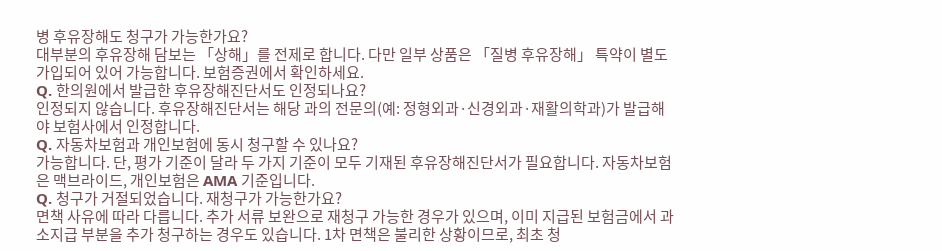병 후유장해도 청구가 가능한가요?
대부분의 후유장해 담보는 「상해」를 전제로 합니다. 다만 일부 상품은 「질병 후유장해」 특약이 별도 가입되어 있어 가능합니다. 보험증권에서 확인하세요.
Q. 한의원에서 발급한 후유장해진단서도 인정되나요?
인정되지 않습니다. 후유장해진단서는 해당 과의 전문의(예: 정형외과·신경외과·재활의학과)가 발급해야 보험사에서 인정합니다.
Q. 자동차보험과 개인보험에 동시 청구할 수 있나요?
가능합니다. 단, 평가 기준이 달라 두 가지 기준이 모두 기재된 후유장해진단서가 필요합니다. 자동차보험은 맥브라이드, 개인보험은 AMA 기준입니다.
Q. 청구가 거절되었습니다. 재청구가 가능한가요?
면책 사유에 따라 다릅니다. 추가 서류 보완으로 재청구 가능한 경우가 있으며, 이미 지급된 보험금에서 과소지급 부분을 추가 청구하는 경우도 있습니다. 1차 면책은 불리한 상황이므로, 최초 청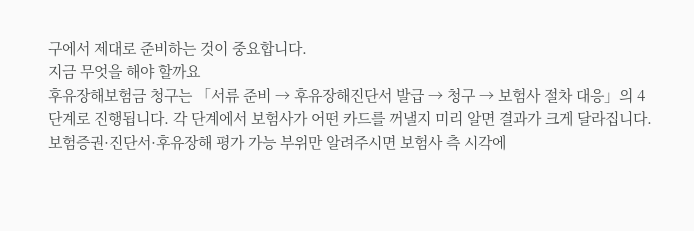구에서 제대로 준비하는 것이 중요합니다.
지금 무엇을 해야 할까요
후유장해보험금 청구는 「서류 준비 → 후유장해진단서 발급 → 청구 → 보험사 절차 대응」의 4단계로 진행됩니다. 각 단계에서 보험사가 어떤 카드를 꺼낼지 미리 알면 결과가 크게 달라집니다.
보험증권·진단서·후유장해 평가 가능 부위만 알려주시면 보험사 측 시각에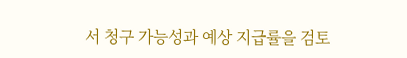서 청구 가능성과 예상 지급률을 검토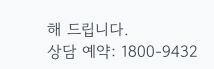해 드립니다.
상담 예약: 1800-9432